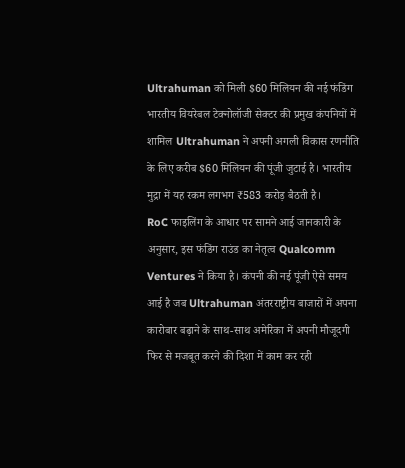Ultrahuman को मिली $60 मिलियन की नई फंडिंग
भारतीय वियरेबल टेक्नोलॉजी सेक्टर की प्रमुख कंपनियों में शामिल Ultrahuman ने अपनी अगली विकास रणनीति के लिए करीब $60 मिलियन की पूंजी जुटाई है। भारतीय मुद्रा में यह रकम लगभग ₹583 करोड़ बैठती है।
RoC फाइलिंग के आधार पर सामने आई जानकारी के अनुसार, इस फंडिंग राउंड का नेतृत्व Qualcomm Ventures ने किया है। कंपनी की नई पूंजी ऐसे समय आई है जब Ultrahuman अंतरराष्ट्रीय बाजारों में अपना कारोबार बढ़ाने के साथ-साथ अमेरिका में अपनी मौजूदगी फिर से मजबूत करने की दिशा में काम कर रही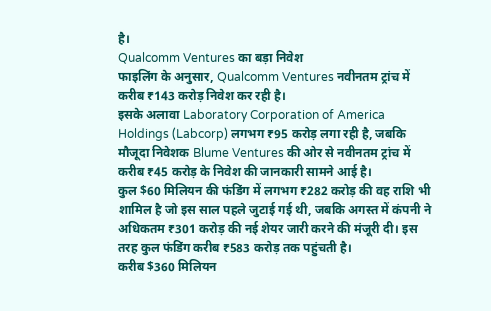है।
Qualcomm Ventures का बड़ा निवेश
फाइलिंग के अनुसार, Qualcomm Ventures नवीनतम ट्रांच में करीब ₹143 करोड़ निवेश कर रही है।
इसके अलावा Laboratory Corporation of America Holdings (Labcorp) लगभग ₹95 करोड़ लगा रही है, जबकि मौजूदा निवेशक Blume Ventures की ओर से नवीनतम ट्रांच में करीब ₹45 करोड़ के निवेश की जानकारी सामने आई है।
कुल $60 मिलियन की फंडिंग में लगभग ₹282 करोड़ की वह राशि भी शामिल है जो इस साल पहले जुटाई गई थी, जबकि अगस्त में कंपनी ने अधिकतम ₹301 करोड़ की नई शेयर जारी करने की मंजूरी दी। इस तरह कुल फंडिंग करीब ₹583 करोड़ तक पहुंचती है।
करीब $360 मिलियन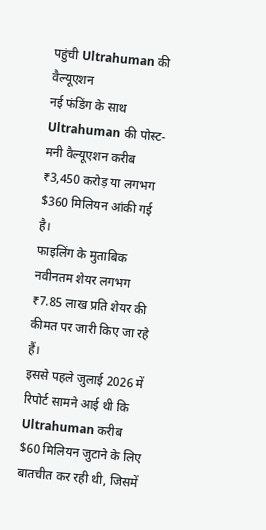पहुंची Ultrahuman की वैल्यूएशन
नई फंडिंग के साथ Ultrahuman की पोस्ट-मनी वैल्यूएशन करीब ₹3,450 करोड़ या लगभग $360 मिलियन आंकी गई है।
फाइलिंग के मुताबिक नवीनतम शेयर लगभग ₹7.85 लाख प्रति शेयर की कीमत पर जारी किए जा रहे हैं।
इससे पहले जुलाई 2026 में रिपोर्ट सामने आई थी कि Ultrahuman करीब $60 मिलियन जुटाने के लिए बातचीत कर रही थी, जिसमें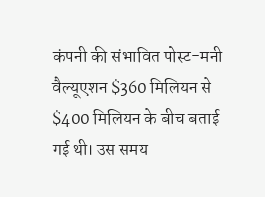कंपनी की संभावित पोस्ट-मनी वैल्यूएशन $360 मिलियन से $400 मिलियन के बीच बताई गई थी। उस समय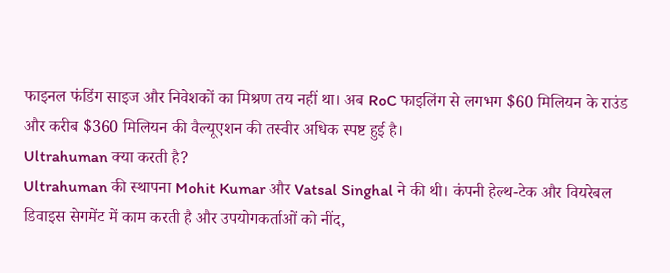फाइनल फंडिंग साइज और निवेशकों का मिश्रण तय नहीं था। अब RoC फाइलिंग से लगभग $60 मिलियन के राउंड और करीब $360 मिलियन की वैल्यूएशन की तस्वीर अधिक स्पष्ट हुई है।
Ultrahuman क्या करती है?
Ultrahuman की स्थापना Mohit Kumar और Vatsal Singhal ने की थी। कंपनी हेल्थ-टेक और वियरेबल डिवाइस सेगमेंट में काम करती है और उपयोगकर्ताओं को नींद,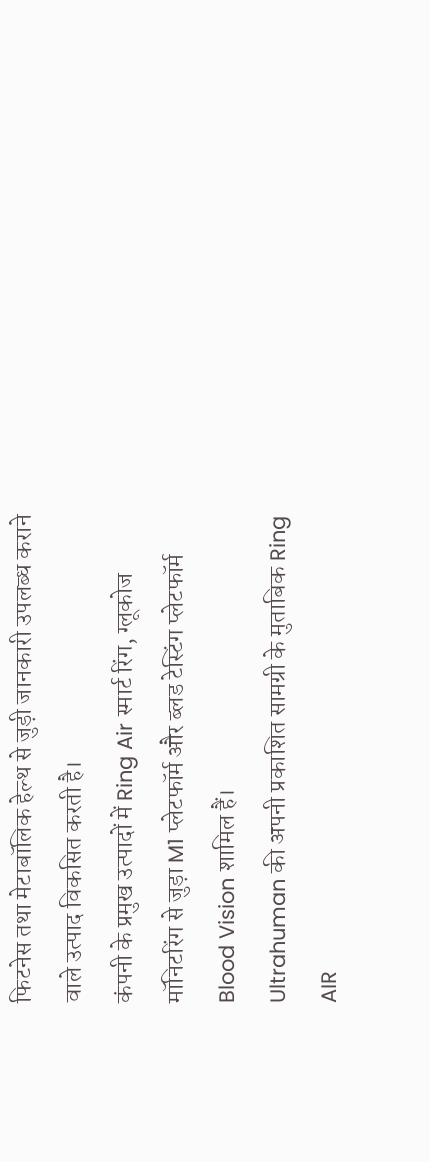फिटनेस तथा मेटाबॉलिक हेल्थ से जुड़ी जानकारी उपलब्ध कराने वाले उत्पाद विकसित करती है।
कंपनी के प्रमुख उत्पादों में Ring Air स्मार्ट रिंग, ग्लूकोज मॉनिटरिंग से जुड़ा M1 प्लेटफॉर्म और ब्लड टेस्टिंग प्लेटफॉर्म Blood Vision शामिल हैं।
Ultrahuman की अपनी प्रकाशित सामग्री के मुताबिक Ring AIR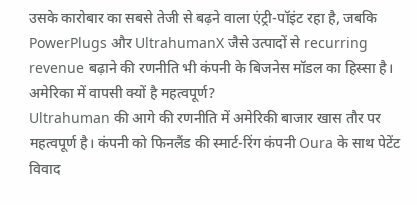उसके कारोबार का सबसे तेजी से बढ़ने वाला एंट्री-पॉइंट रहा है, जबकि PowerPlugs और UltrahumanX जैसे उत्पादों से recurring revenue बढ़ाने की रणनीति भी कंपनी के बिजनेस मॉडल का हिस्सा है।
अमेरिका में वापसी क्यों है महत्वपूर्ण?
Ultrahuman की आगे की रणनीति में अमेरिकी बाजार खास तौर पर महत्वपूर्ण है। कंपनी को फिनलैंड की स्मार्ट-रिंग कंपनी Oura के साथ पेटेंट विवाद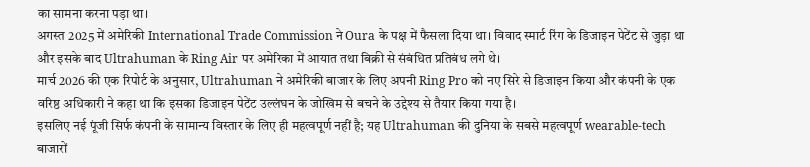का सामना करना पड़ा था।
अगस्त 2025 में अमेरिकी International Trade Commission ने Oura के पक्ष में फैसला दिया था। विवाद स्मार्ट रिंग के डिजाइन पेटेंट से जुड़ा था और इसके बाद Ultrahuman के Ring Air पर अमेरिका में आयात तथा बिक्री से संबंधित प्रतिबंध लगे थे।
मार्च 2026 की एक रिपोर्ट के अनुसार, Ultrahuman ने अमेरिकी बाजार के लिए अपनी Ring Pro को नए सिरे से डिजाइन किया और कंपनी के एक वरिष्ठ अधिकारी ने कहा था कि इसका डिजाइन पेटेंट उल्लंघन के जोखिम से बचने के उद्देश्य से तैयार किया गया है।
इसलिए नई पूंजी सिर्फ कंपनी के सामान्य विस्तार के लिए ही महत्वपूर्ण नहीं है; यह Ultrahuman की दुनिया के सबसे महत्वपूर्ण wearable-tech बाजारों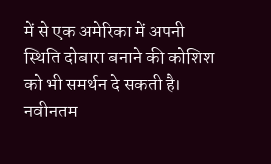में से एक अमेरिका में अपनी स्थिति दोबारा बनाने की कोशिश को भी समर्थन दे सकती है। नवीनतम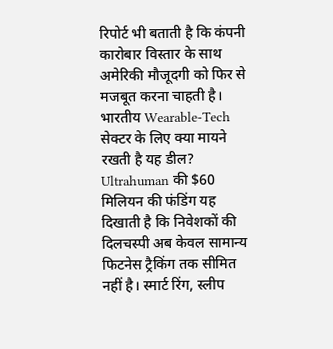रिपोर्ट भी बताती है कि कंपनी कारोबार विस्तार के साथ अमेरिकी मौजूदगी को फिर से मजबूत करना चाहती है।
भारतीय Wearable-Tech सेक्टर के लिए क्या मायने रखती है यह डील?
Ultrahuman की $60 मिलियन की फंडिंग यह दिखाती है कि निवेशकों की दिलचस्पी अब केवल सामान्य फिटनेस ट्रैकिंग तक सीमित नहीं है। स्मार्ट रिंग, स्लीप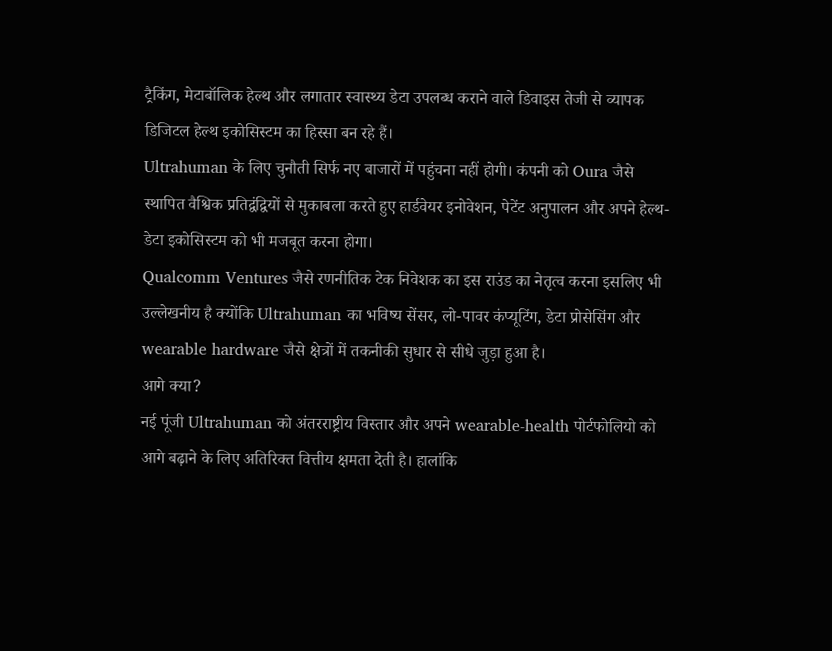ट्रैकिंग, मेटाबॉलिक हेल्थ और लगातार स्वास्थ्य डेटा उपलब्ध कराने वाले डिवाइस तेजी से व्यापक डिजिटल हेल्थ इकोसिस्टम का हिस्सा बन रहे हैं।
Ultrahuman के लिए चुनौती सिर्फ नए बाजारों में पहुंचना नहीं होगी। कंपनी को Oura जैसे स्थापित वैश्विक प्रतिद्वंद्वियों से मुकाबला करते हुए हार्डवेयर इनोवेशन, पेटेंट अनुपालन और अपने हेल्थ-डेटा इकोसिस्टम को भी मजबूत करना होगा।
Qualcomm Ventures जैसे रणनीतिक टेक निवेशक का इस राउंड का नेतृत्व करना इसलिए भी उल्लेखनीय है क्योंकि Ultrahuman का भविष्य सेंसर, लो-पावर कंप्यूटिंग, डेटा प्रोसेसिंग और wearable hardware जैसे क्षेत्रों में तकनीकी सुधार से सीधे जुड़ा हुआ है।
आगे क्या?
नई पूंजी Ultrahuman को अंतरराष्ट्रीय विस्तार और अपने wearable-health पोर्टफोलियो को आगे बढ़ाने के लिए अतिरिक्त वित्तीय क्षमता देती है। हालांकि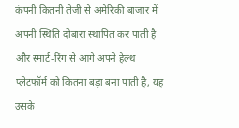कंपनी कितनी तेजी से अमेरिकी बाजार में अपनी स्थिति दोबारा स्थापित कर पाती है और स्मार्ट-रिंग से आगे अपने हेल्थ प्लेटफॉर्म को कितना बड़ा बना पाती है, यह उसके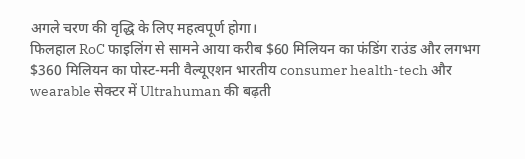अगले चरण की वृद्धि के लिए महत्वपूर्ण होगा।
फिलहाल RoC फाइलिंग से सामने आया करीब $60 मिलियन का फंडिंग राउंड और लगभग $360 मिलियन का पोस्ट-मनी वैल्यूएशन भारतीय consumer health-tech और wearable सेक्टर में Ultrahuman की बढ़ती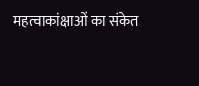महत्वाकांक्षाओं का संकेत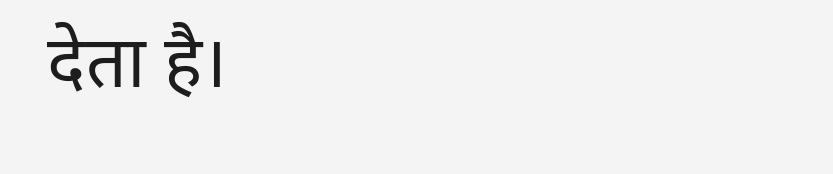देता है।